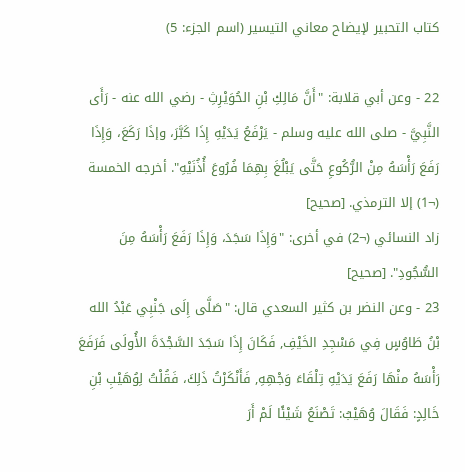كتاب التحبير لإيضاح معاني التيسير (اسم الجزء: 5)

22 - وعن أبي قلابة: "أَنَّ مَالِكِ بْنِ الحُوَيْرِثِ - رضي الله عنه - رَأَى النَّبِيَّ - صلى الله عليه وسلم - يَرْفَعُ يَدَيْهِ إِذَا كَبَّرَ، وإذَا رَكَعَ، وَإِذَا رَفَعَ رَأْسَهُ مِنْ الرُّكُوعِ حَتَّى يَبْلُغَ بِهِمَا فُرُوعَ أُذُنَيْهِ". أخرجه الخمسة (¬1) إلا الترمذي. [صحيح]
زاد النسائي (¬2) في أخرى: "وَإِذَا سَجَدَ، وَإِذَا رَفَعَ رَأْسَهُ مِنَ السُّجُودِ". [صحيح]
23 - وعن النضر بن كثير السعدي قال: "صَلَّى إِلَى جَنْبِي عَبْدُ الله بْنُ طَاوُسٍ فِي مَسْجِدِ الخَيْفِ, فَكَانَ إِذَا سَجَدَ السَّجْدَةَ الأُولَى فَرَفَعَ رَأْسَهُ منْهَا رَفَعَ يَدَيْهِ تِلْقَاءَ وَجْهِهِ, فَأَنْكَرْتُ ذَلِكَ، فَقُلْتُ لِوُهَيْبِ بْنِ خَالِدٍ: فَقَالَ وُهَيْبُ: تَصْنَعُ شَيْئًا لَمْ أَرَ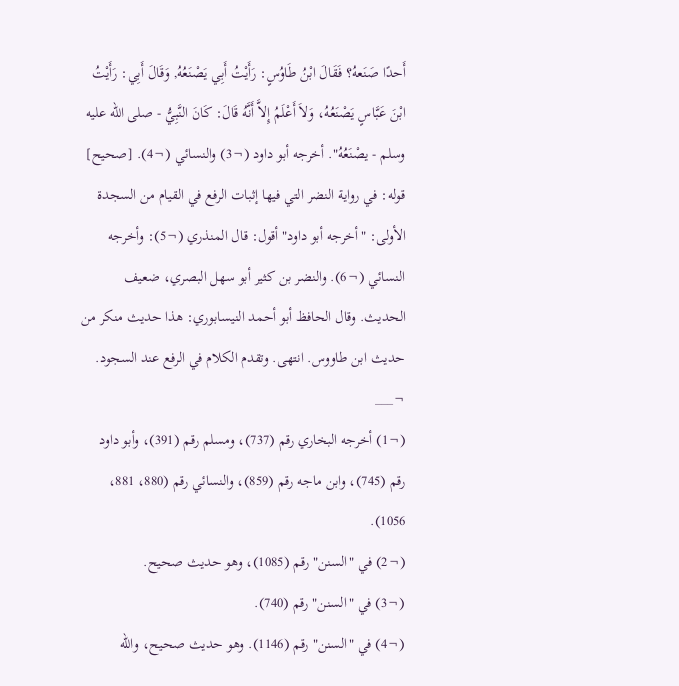أَحدًا صَنَعهُ؟ فَقَالَ ابْنُ طَاوُسٍ: رَأَيْتُ أَبِي يَصْنَعُهُ, وَقَالَ أَبِي: رَأَيْتُ ابْنَ عَبَّاسٍ يَصْنَعُهُ، وَلاَ أَعْلَمُ إِلاَّ أَنَّهُ قَالَ: كَانَ النَّبِيُّ - صلى الله عليه وسلم - يصْنَعُهُ". أخرجه أبو داود (¬3) والنسائي (¬4). [صحيح]
قوله: في رواية النضر التي فيها إثبات الرفع في القيام من السجدة الأولى: "أخرجه أبو داود" أقول: قال المنذري (¬5): وأخرجه النسائي (¬6). والنضر بن كثير أبو سهل البصري، ضعيف الحديث. وقال الحافظ أبو أحمد النيسابوري: هذا حديث منكر من حديث ابن طاووس. انتهى. وتقدم الكلام في الرفع عند السجود.
¬___
(¬1) أخرجه البخاري رقم (737)، ومسلم رقم (391)، وأبو داود رقم (745)، وابن ماجه رقم (859)، والنسائي رقم (880، 881، 1056).
(¬2) في "السنن" رقم (1085)، وهو حديث صحيح.
(¬3) في "السنن" رقم (740).
(¬4) في "السنن" رقم (1146). وهو حديث صحيح، والله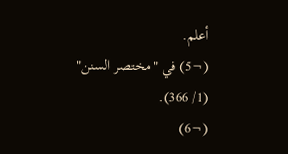أعلم.
(¬5) في "مختصر السنن" (1/ 366).
(¬6)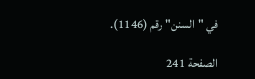في "السنن" رقم (1146).

الصفحة 241